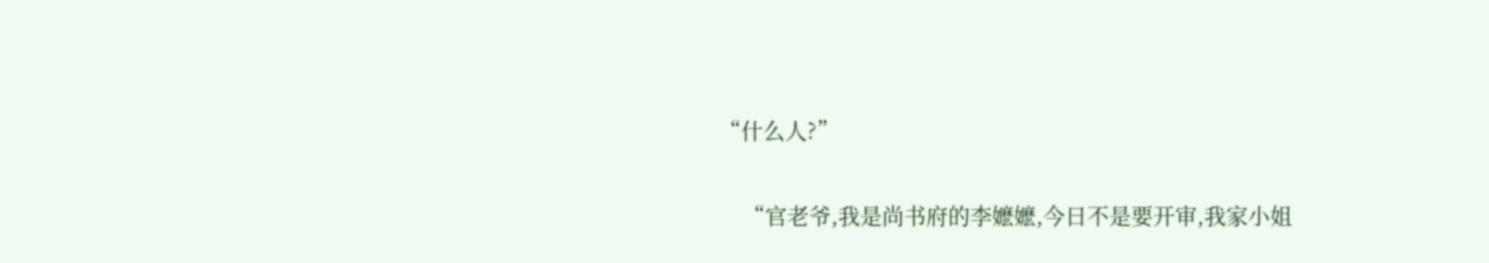“什么人?”

    “官老爷,我是尚书府的李嬷嬷,今日不是要开审,我家小姐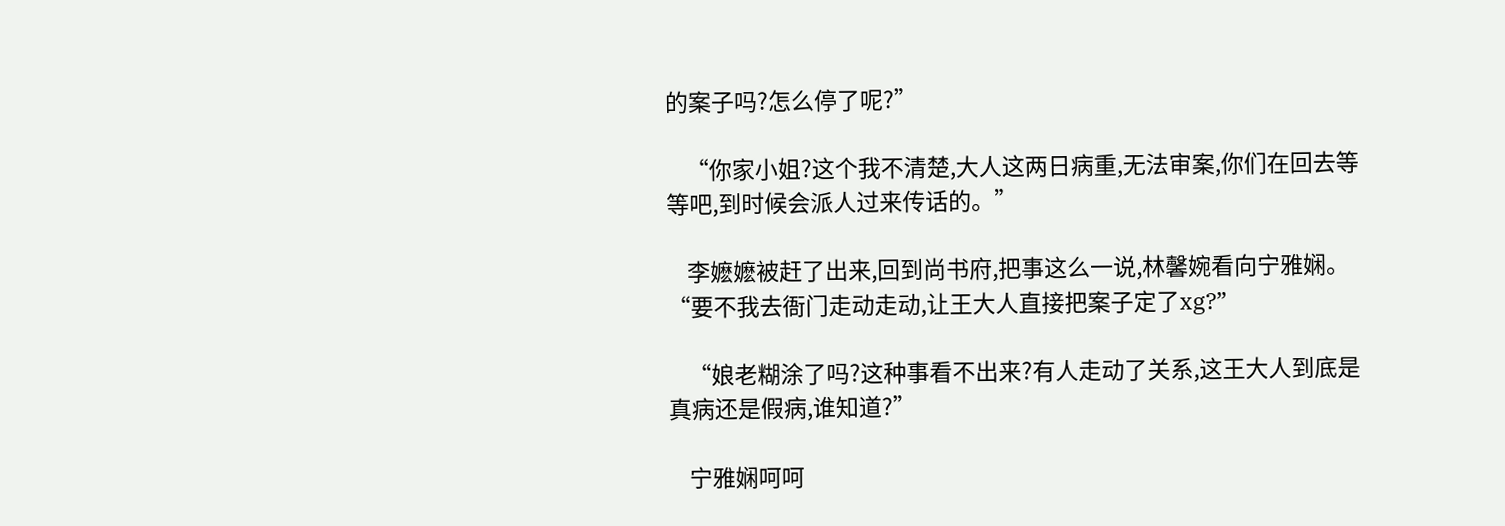的案子吗?怎么停了呢?”

    “你家小姐?这个我不清楚,大人这两日病重,无法审案,你们在回去等等吧,到时候会派人过来传话的。”

    李嬷嬷被赶了出来,回到尚书府,把事这么一说,林馨婉看向宁雅娴。“要不我去衙门走动走动,让王大人直接把案子定了xg?”

    “娘老糊涂了吗?这种事看不出来?有人走动了关系,这王大人到底是真病还是假病,谁知道?”

    宁雅娴呵呵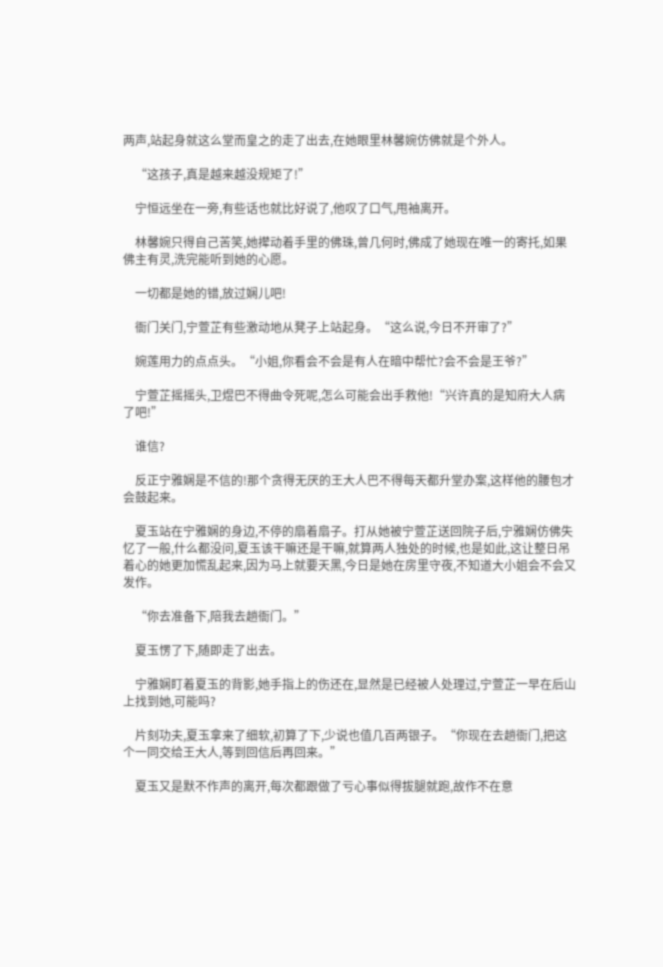两声,站起身就这么堂而皇之的走了出去,在她眼里林馨婉仿佛就是个外人。

    “这孩子,真是越来越没规矩了!”

    宁恒远坐在一旁,有些话也就比好说了,他叹了口气,甩袖离开。

    林馨婉只得自己苦笑,她撵动着手里的佛珠,曾几何时,佛成了她现在唯一的寄托,如果佛主有灵,洗完能听到她的心愿。

    一切都是她的错,放过娴儿吧!

    衙门关门,宁萱芷有些激动地从凳子上站起身。“这么说,今日不开审了?”

    婉莲用力的点点头。“小姐,你看会不会是有人在暗中帮忙?会不会是王爷?”

    宁萱芷摇摇头,卫煜巴不得曲令死呢,怎么可能会出手救他!“兴许真的是知府大人病了吧!”

    谁信?

    反正宁雅娴是不信的!那个贪得无厌的王大人巴不得每天都升堂办案,这样他的腰包才会鼓起来。

    夏玉站在宁雅娴的身边,不停的扇着扇子。打从她被宁萱芷送回院子后,宁雅娴仿佛失忆了一般,什么都没问,夏玉该干嘛还是干嘛,就算两人独处的时候,也是如此,这让整日吊着心的她更加慌乱起来,因为马上就要天黑,今日是她在房里守夜,不知道大小姐会不会又发作。

    “你去准备下,陪我去趟衙门。”

    夏玉愣了下,随即走了出去。

    宁雅娴盯着夏玉的背影,她手指上的伤还在,显然是已经被人处理过,宁萱芷一早在后山上找到她,可能吗?

    片刻功夫,夏玉拿来了细软,初算了下,少说也值几百两银子。“你现在去趟衙门,把这个一同交给王大人,等到回信后再回来。”

    夏玉又是默不作声的离开,每次都跟做了亏心事似得拔腿就跑,故作不在意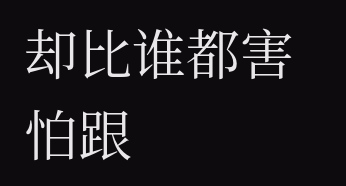却比谁都害怕跟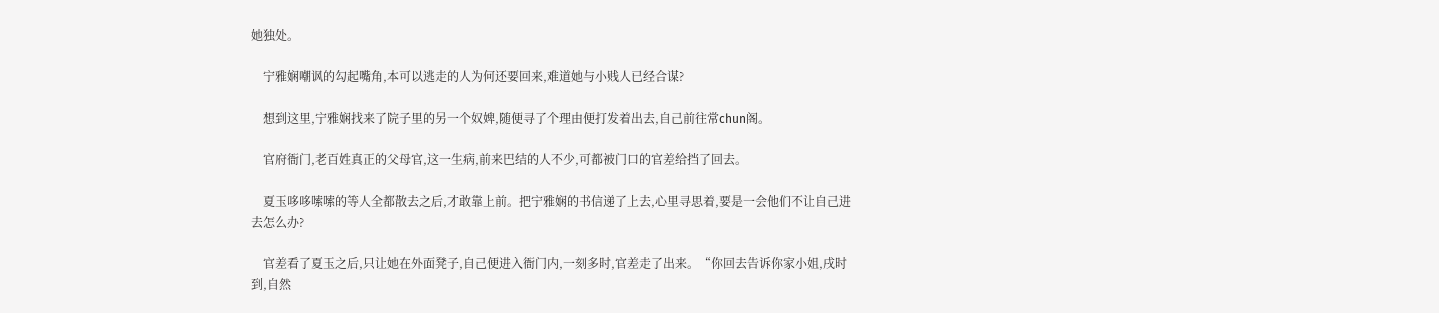她独处。

    宁雅娴嘲讽的勾起嘴角,本可以逃走的人为何还要回来,难道她与小贱人已经合谋?

    想到这里,宁雅娴找来了院子里的另一个奴婢,随便寻了个理由便打发着出去,自己前往常chun阁。

    官府衙门,老百姓真正的父母官,这一生病,前来巴结的人不少,可都被门口的官差给挡了回去。

    夏玉哆哆嗦嗦的等人全都散去之后,才敢靠上前。把宁雅娴的书信递了上去,心里寻思着,要是一会他们不让自己进去怎么办?

    官差看了夏玉之后,只让她在外面凳子,自己便进入衙门内,一刻多时,官差走了出来。“你回去告诉你家小姐,戌时到,自然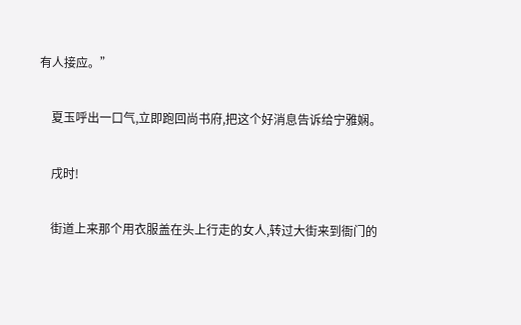有人接应。”

    夏玉呼出一口气,立即跑回尚书府,把这个好消息告诉给宁雅娴。

    戌时!

    街道上来那个用衣服盖在头上行走的女人,转过大街来到衙门的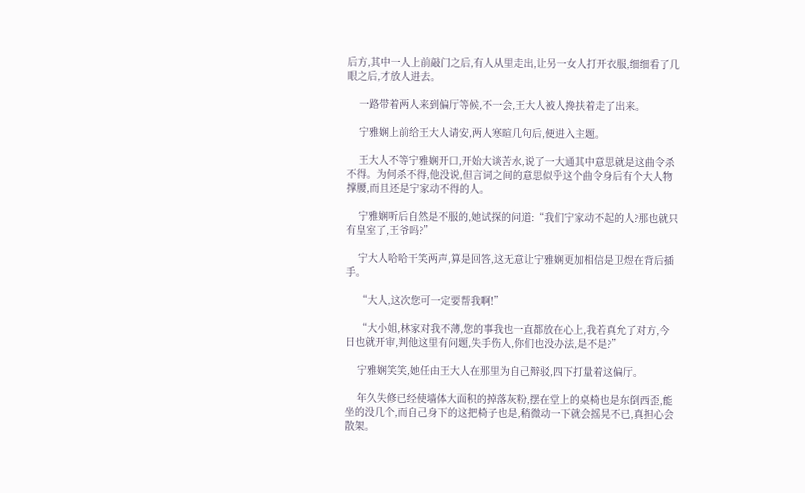后方,其中一人上前敲门之后,有人从里走出,让另一女人打开衣服,细细看了几眼之后,才放人进去。

    一路带着两人来到偏厅等候,不一会,王大人被人搀扶着走了出来。

    宁雅娴上前给王大人请安,两人寒暄几句后,便进入主题。

    王大人不等宁雅娴开口,开始大谈苦水,说了一大通其中意思就是这曲令杀不得。为何杀不得,他没说,但言词之间的意思似乎这个曲令身后有个大人物撑腰,而且还是宁家动不得的人。

    宁雅娴听后自然是不服的,她试探的问道:“我们宁家动不起的人?那也就只有皇室了,王爷吗?”

    宁大人哈哈干笑两声,算是回答,这无意让宁雅娴更加相信是卫煜在背后插手。

    “大人,这次您可一定要帮我啊!”

    “大小姐,林家对我不薄,您的事我也一直都放在心上,我若真允了对方,今日也就开审,判他这里有问题,失手伤人,你们也没办法,是不是?”

    宁雅娴笑笑,她任由王大人在那里为自己辩驳,四下打量着这偏厅。

    年久失修已经使墙体大面积的掉落灰粉,摆在堂上的桌椅也是东倒西歪,能坐的没几个,而自己身下的这把椅子也是,稍微动一下就会摇晃不已,真担心会散架。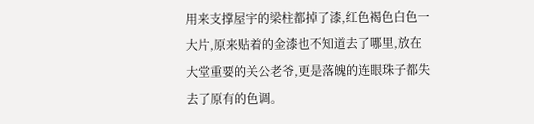用来支撑屋宇的梁柱都掉了漆,红色褐色白色一大片,原来贴着的金漆也不知道去了哪里,放在大堂重要的关公老爷,更是落魄的连眼珠子都失去了原有的色调。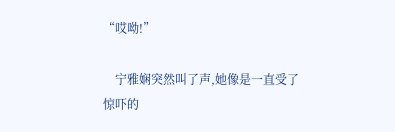“哎呦!”

    宁雅娴突然叫了声,她像是一直受了惊吓的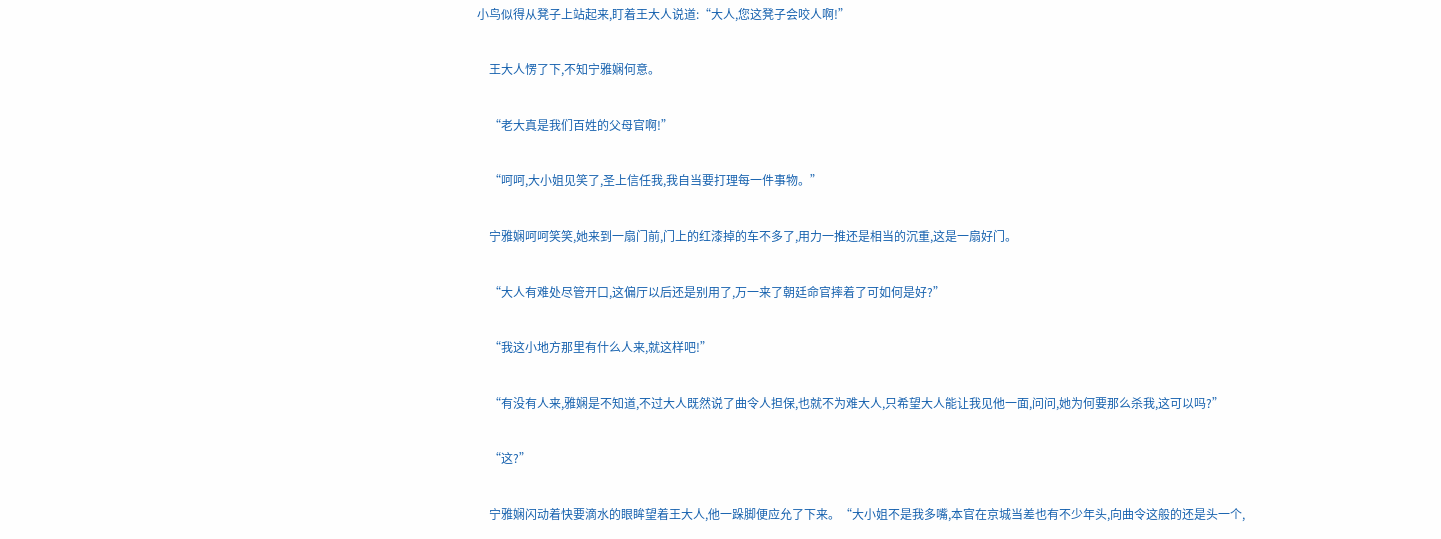小鸟似得从凳子上站起来,盯着王大人说道:“大人,您这凳子会咬人啊!”

    王大人愣了下,不知宁雅娴何意。

    “老大真是我们百姓的父母官啊!”

    “呵呵,大小姐见笑了,圣上信任我,我自当要打理每一件事物。”

    宁雅娴呵呵笑笑,她来到一扇门前,门上的红漆掉的车不多了,用力一推还是相当的沉重,这是一扇好门。

    “大人有难处尽管开口,这偏厅以后还是别用了,万一来了朝廷命官摔着了可如何是好?”

    “我这小地方那里有什么人来,就这样吧!”

    “有没有人来,雅娴是不知道,不过大人既然说了曲令人担保,也就不为难大人,只希望大人能让我见他一面,问问,她为何要那么杀我,这可以吗?”

    “这?”

    宁雅娴闪动着快要滴水的眼眸望着王大人,他一跺脚便应允了下来。“大小姐不是我多嘴,本官在京城当差也有不少年头,向曲令这般的还是头一个,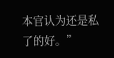本官认为还是私了的好。”